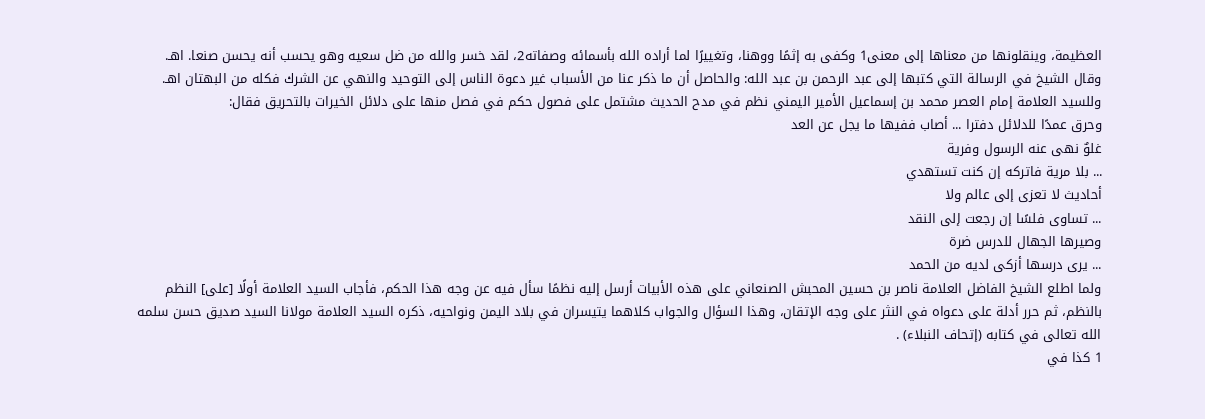العظيمة، وينقلونها من معناها إلى معنى1 وكفى به إثمًا ووهنا، وتغييرًا لما أراده الله بأسمائه وصفاته2، لقد خسر والله من ضل سعيه وهو يحسب أنه يحسن صنعا. اهـ.
وقال الشيخ في الرسالة التي كتبها إلى عبد الرحمن بن عبد الله: والحاصل أن ما ذكر عنا من الأسباب غير دعوة الناس إلى التوحيد والنهي عن الشرك فكله من البهتان اهـ. وللسيد العلامة إمام العصر محمد بن إسماعيل الأمير اليمني نظم في مدح الحديث مشتمل على فصول حكم في فصل منها على دلائل الخيرات بالتحريق فقال:
وحرق عمدًا للدلائل دفترا ... أصاب ففيها ما يجل عن العد
غلوٌ نهى عنه الرسول وفرية
... بلا مرية فاتركه إن كنت تستهدي
أحاديث لا تعزى إلى عالم ولا
... تساوى فلسًا إن رجعت إلى النقد
وصيرها الجهال للدرس ضرة
... يرى درسها أزكى لديه من الحمد
ولما اطلع الشيخ الفاضل العلامة ناصر بن حسين المحبش الصنعاني على هذه الأبيات أرسل إليه نظمًا سأل فيه عن وجه هذا الحكم، فأجاب السيد العلامة أولًا [على] النظم بالنظم، ثم حرر أدلة على دعواه في النثر على وجه الإتقان، وهذا السؤال والجواب كلاهما يتيسران في بلاد اليمن ونواحيه، ذكره السيد العلامة مولانا السيد صديق حسن سلمه الله تعالى في كتابه (إتحاف النبلاء) .
1 كذا في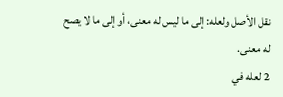نقل الأصل ولعله: إلى ما ليس له معنى، أو إلى ما لا يصح له معنى.
2 لعله في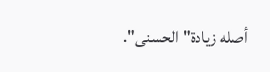أصله زيادة"الحسنى".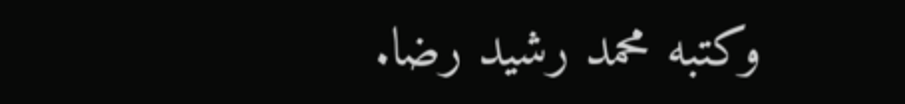وكتبه محمد رشيد رضا.